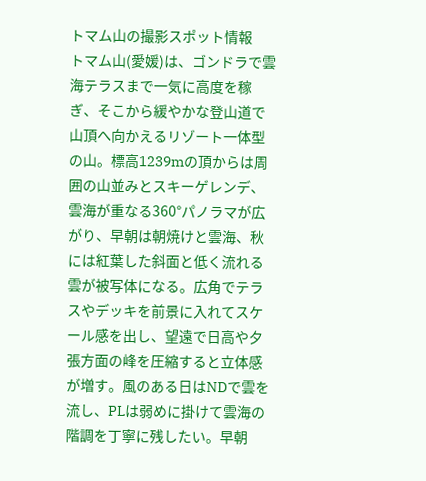トマム山の撮影スポット情報
トマム山(愛媛)は、ゴンドラで雲海テラスまで一気に高度を稼ぎ、そこから緩やかな登山道で山頂へ向かえるリゾート一体型の山。標高1239mの頂からは周囲の山並みとスキーゲレンデ、雲海が重なる360°パノラマが広がり、早朝は朝焼けと雲海、秋には紅葉した斜面と低く流れる雲が被写体になる。広角でテラスやデッキを前景に入れてスケール感を出し、望遠で日高や夕張方面の峰を圧縮すると立体感が増す。風のある日はNDで雲を流し、PLは弱めに掛けて雲海の階調を丁寧に残したい。早朝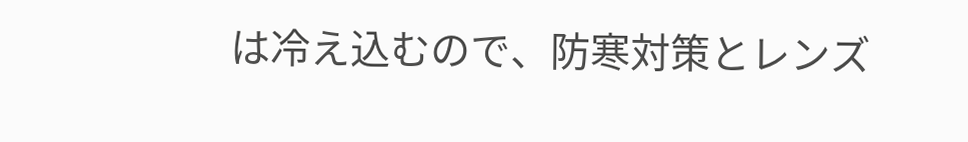は冷え込むので、防寒対策とレンズ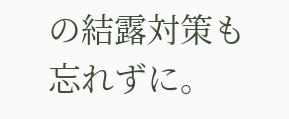の結露対策も忘れずに。